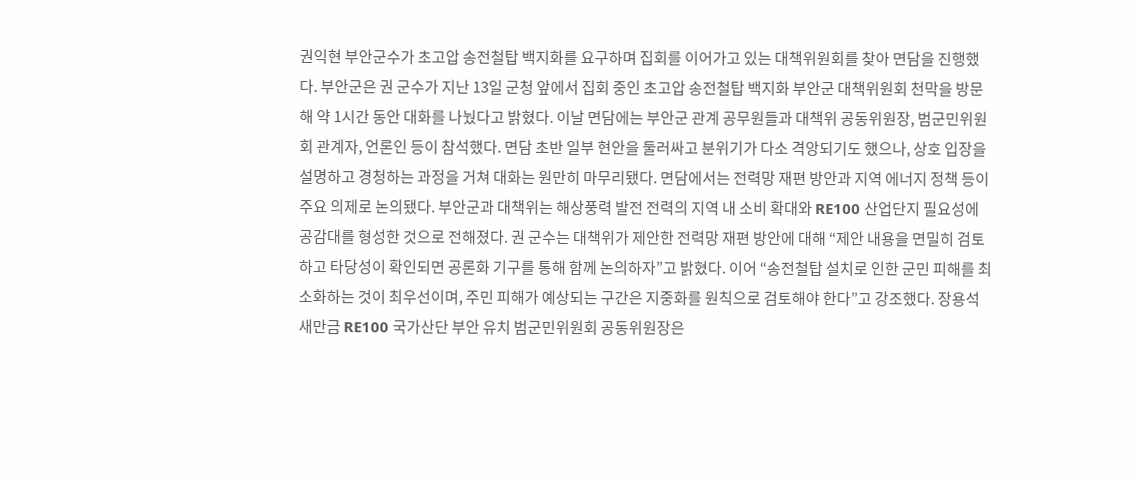권익현 부안군수가 초고압 송전철탑 백지화를 요구하며 집회를 이어가고 있는 대책위원회를 찾아 면담을 진행했다. 부안군은 권 군수가 지난 13일 군청 앞에서 집회 중인 초고압 송전철탑 백지화 부안군 대책위원회 천막을 방문해 약 1시간 동안 대화를 나눴다고 밝혔다. 이날 면담에는 부안군 관계 공무원들과 대책위 공동위원장, 범군민위원회 관계자, 언론인 등이 참석했다. 면담 초반 일부 현안을 둘러싸고 분위기가 다소 격앙되기도 했으나, 상호 입장을 설명하고 경청하는 과정을 거쳐 대화는 원만히 마무리됐다. 면담에서는 전력망 재편 방안과 지역 에너지 정책 등이 주요 의제로 논의됐다. 부안군과 대책위는 해상풍력 발전 전력의 지역 내 소비 확대와 RE100 산업단지 필요성에 공감대를 형성한 것으로 전해졌다. 권 군수는 대책위가 제안한 전력망 재편 방안에 대해 “제안 내용을 면밀히 검토하고 타당성이 확인되면 공론화 기구를 통해 함께 논의하자”고 밝혔다. 이어 “송전철탑 설치로 인한 군민 피해를 최소화하는 것이 최우선이며, 주민 피해가 예상되는 구간은 지중화를 원칙으로 검토해야 한다”고 강조했다. 장용석 새만금 RE100 국가산단 부안 유치 범군민위원회 공동위원장은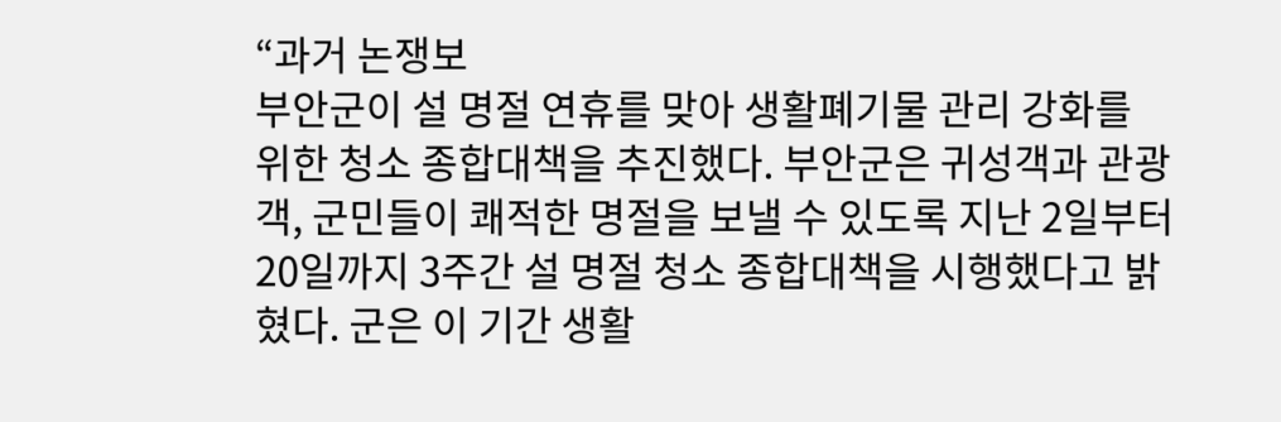“과거 논쟁보
부안군이 설 명절 연휴를 맞아 생활폐기물 관리 강화를 위한 청소 종합대책을 추진했다. 부안군은 귀성객과 관광객, 군민들이 쾌적한 명절을 보낼 수 있도록 지난 2일부터 20일까지 3주간 설 명절 청소 종합대책을 시행했다고 밝혔다. 군은 이 기간 생활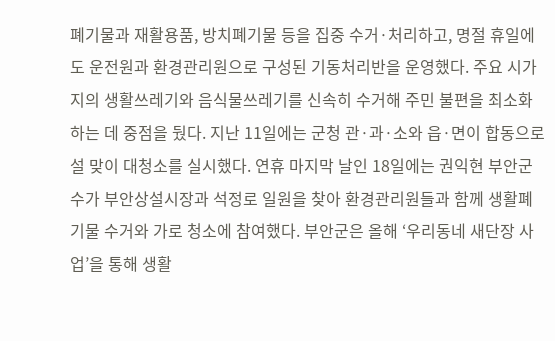폐기물과 재활용품, 방치폐기물 등을 집중 수거·처리하고, 명절 휴일에도 운전원과 환경관리원으로 구성된 기동처리반을 운영했다. 주요 시가지의 생활쓰레기와 음식물쓰레기를 신속히 수거해 주민 불편을 최소화하는 데 중점을 뒀다. 지난 11일에는 군청 관·과·소와 읍·면이 합동으로 설 맞이 대청소를 실시했다. 연휴 마지막 날인 18일에는 권익현 부안군수가 부안상설시장과 석정로 일원을 찾아 환경관리원들과 함께 생활폐기물 수거와 가로 청소에 참여했다. 부안군은 올해 ‘우리동네 새단장 사업’을 통해 생활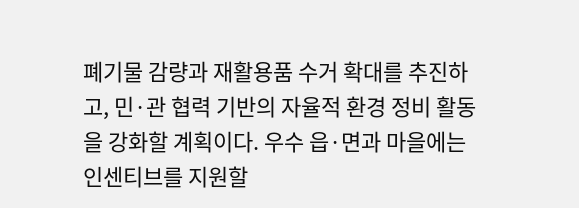폐기물 감량과 재활용품 수거 확대를 추진하고, 민·관 협력 기반의 자율적 환경 정비 활동을 강화할 계획이다. 우수 읍·면과 마을에는 인센티브를 지원할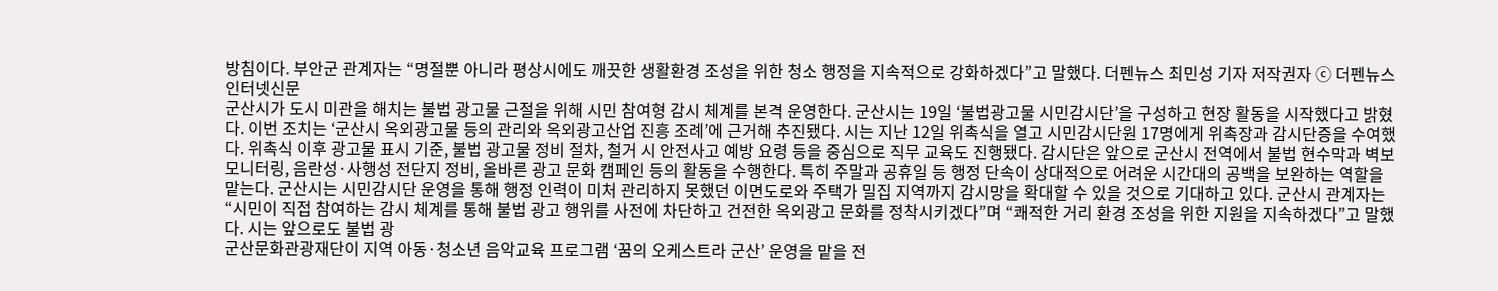방침이다. 부안군 관계자는 “명절뿐 아니라 평상시에도 깨끗한 생활환경 조성을 위한 청소 행정을 지속적으로 강화하겠다”고 말했다. 더펜뉴스 최민성 기자 저작권자 ⓒ 더펜뉴스 인터넷신문
군산시가 도시 미관을 해치는 불법 광고물 근절을 위해 시민 참여형 감시 체계를 본격 운영한다. 군산시는 19일 ‘불법광고물 시민감시단’을 구성하고 현장 활동을 시작했다고 밝혔다. 이번 조치는 ‘군산시 옥외광고물 등의 관리와 옥외광고산업 진흥 조례’에 근거해 추진됐다. 시는 지난 12일 위촉식을 열고 시민감시단원 17명에게 위촉장과 감시단증을 수여했다. 위촉식 이후 광고물 표시 기준, 불법 광고물 정비 절차, 철거 시 안전사고 예방 요령 등을 중심으로 직무 교육도 진행됐다. 감시단은 앞으로 군산시 전역에서 불법 현수막과 벽보 모니터링, 음란성·사행성 전단지 정비, 올바른 광고 문화 캠페인 등의 활동을 수행한다. 특히 주말과 공휴일 등 행정 단속이 상대적으로 어려운 시간대의 공백을 보완하는 역할을 맡는다. 군산시는 시민감시단 운영을 통해 행정 인력이 미처 관리하지 못했던 이면도로와 주택가 밀집 지역까지 감시망을 확대할 수 있을 것으로 기대하고 있다. 군산시 관계자는 “시민이 직접 참여하는 감시 체계를 통해 불법 광고 행위를 사전에 차단하고 건전한 옥외광고 문화를 정착시키겠다”며 “쾌적한 거리 환경 조성을 위한 지원을 지속하겠다”고 말했다. 시는 앞으로도 불법 광
군산문화관광재단이 지역 아동·청소년 음악교육 프로그램 ‘꿈의 오케스트라 군산’ 운영을 맡을 전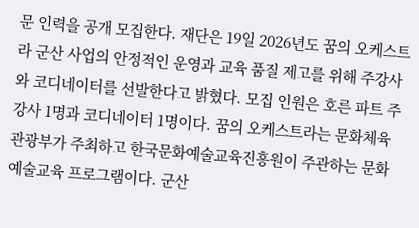문 인력을 공개 모집한다. 재단은 19일 2026년도 꿈의 오케스트라 군산 사업의 안정적인 운영과 교육 품질 제고를 위해 주강사와 코디네이터를 선발한다고 밝혔다. 모집 인원은 호른 파트 주강사 1명과 코디네이터 1명이다. 꿈의 오케스트라는 문화체육관광부가 주최하고 한국문화예술교육진흥원이 주관하는 문화예술교육 프로그램이다. 군산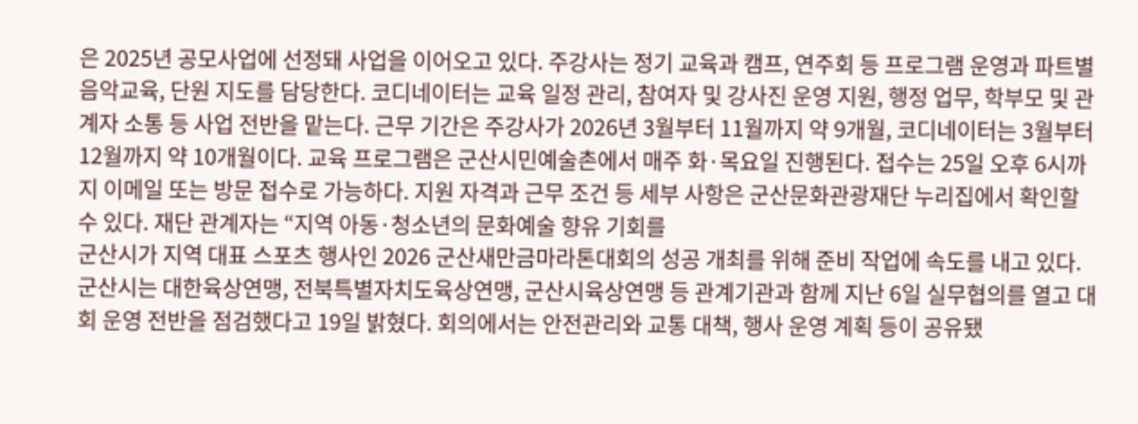은 2025년 공모사업에 선정돼 사업을 이어오고 있다. 주강사는 정기 교육과 캠프, 연주회 등 프로그램 운영과 파트별 음악교육, 단원 지도를 담당한다. 코디네이터는 교육 일정 관리, 참여자 및 강사진 운영 지원, 행정 업무, 학부모 및 관계자 소통 등 사업 전반을 맡는다. 근무 기간은 주강사가 2026년 3월부터 11월까지 약 9개월, 코디네이터는 3월부터 12월까지 약 10개월이다. 교육 프로그램은 군산시민예술촌에서 매주 화·목요일 진행된다. 접수는 25일 오후 6시까지 이메일 또는 방문 접수로 가능하다. 지원 자격과 근무 조건 등 세부 사항은 군산문화관광재단 누리집에서 확인할 수 있다. 재단 관계자는 “지역 아동·청소년의 문화예술 향유 기회를
군산시가 지역 대표 스포츠 행사인 2026 군산새만금마라톤대회의 성공 개최를 위해 준비 작업에 속도를 내고 있다. 군산시는 대한육상연맹, 전북특별자치도육상연맹, 군산시육상연맹 등 관계기관과 함께 지난 6일 실무협의를 열고 대회 운영 전반을 점검했다고 19일 밝혔다. 회의에서는 안전관리와 교통 대책, 행사 운영 계획 등이 공유됐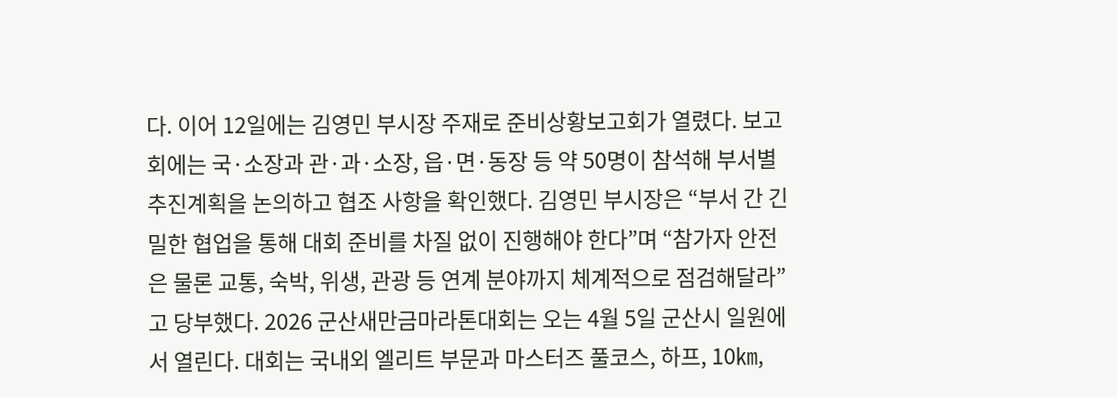다. 이어 12일에는 김영민 부시장 주재로 준비상황보고회가 열렸다. 보고회에는 국·소장과 관·과·소장, 읍·면·동장 등 약 50명이 참석해 부서별 추진계획을 논의하고 협조 사항을 확인했다. 김영민 부시장은 “부서 간 긴밀한 협업을 통해 대회 준비를 차질 없이 진행해야 한다”며 “참가자 안전은 물론 교통, 숙박, 위생, 관광 등 연계 분야까지 체계적으로 점검해달라”고 당부했다. 2026 군산새만금마라톤대회는 오는 4월 5일 군산시 일원에서 열린다. 대회는 국내외 엘리트 부문과 마스터즈 풀코스, 하프, 10㎞,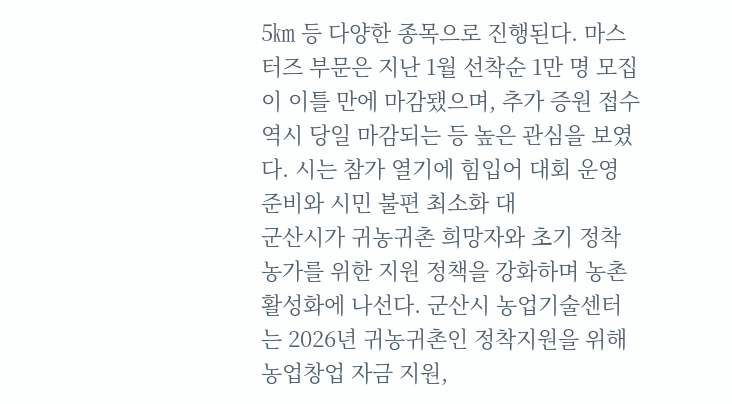5㎞ 등 다양한 종목으로 진행된다. 마스터즈 부문은 지난 1월 선착순 1만 명 모집이 이틀 만에 마감됐으며, 추가 증원 접수 역시 당일 마감되는 등 높은 관심을 보였다. 시는 참가 열기에 힘입어 대회 운영 준비와 시민 불편 최소화 대
군산시가 귀농귀촌 희망자와 초기 정착 농가를 위한 지원 정책을 강화하며 농촌 활성화에 나선다. 군산시 농업기술센터는 2026년 귀농귀촌인 정착지원을 위해 농업창업 자금 지원,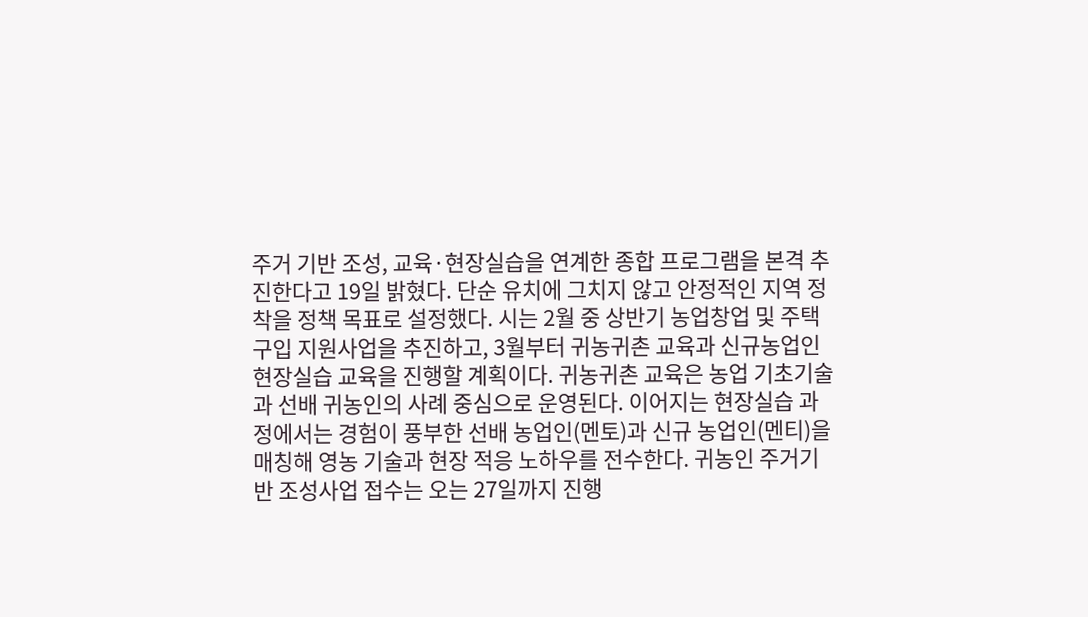주거 기반 조성, 교육·현장실습을 연계한 종합 프로그램을 본격 추진한다고 19일 밝혔다. 단순 유치에 그치지 않고 안정적인 지역 정착을 정책 목표로 설정했다. 시는 2월 중 상반기 농업창업 및 주택 구입 지원사업을 추진하고, 3월부터 귀농귀촌 교육과 신규농업인 현장실습 교육을 진행할 계획이다. 귀농귀촌 교육은 농업 기초기술과 선배 귀농인의 사례 중심으로 운영된다. 이어지는 현장실습 과정에서는 경험이 풍부한 선배 농업인(멘토)과 신규 농업인(멘티)을 매칭해 영농 기술과 현장 적응 노하우를 전수한다. 귀농인 주거기반 조성사업 접수는 오는 27일까지 진행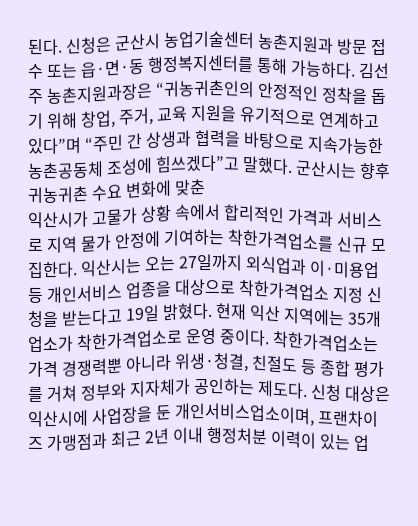된다. 신청은 군산시 농업기술센터 농촌지원과 방문 접수 또는 읍·면·동 행정복지센터를 통해 가능하다. 김선주 농촌지원과장은 “귀농귀촌인의 안정적인 정착을 돕기 위해 창업, 주거, 교육 지원을 유기적으로 연계하고 있다”며 “주민 간 상생과 협력을 바탕으로 지속가능한 농촌공동체 조성에 힘쓰겠다”고 말했다. 군산시는 향후 귀농귀촌 수요 변화에 맞춘
익산시가 고물가 상황 속에서 합리적인 가격과 서비스로 지역 물가 안정에 기여하는 착한가격업소를 신규 모집한다. 익산시는 오는 27일까지 외식업과 이·미용업 등 개인서비스 업종을 대상으로 착한가격업소 지정 신청을 받는다고 19일 밝혔다. 현재 익산 지역에는 35개 업소가 착한가격업소로 운영 중이다. 착한가격업소는 가격 경쟁력뿐 아니라 위생·청결, 친절도 등 종합 평가를 거쳐 정부와 지자체가 공인하는 제도다. 신청 대상은 익산시에 사업장을 둔 개인서비스업소이며, 프랜차이즈 가맹점과 최근 2년 이내 행정처분 이력이 있는 업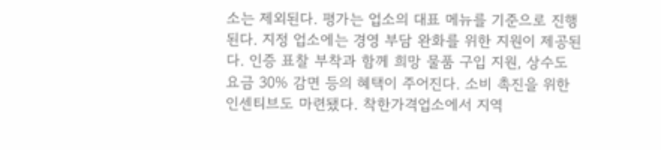소는 제외된다. 평가는 업소의 대표 메뉴를 기준으로 진행된다. 지정 업소에는 경영 부담 완화를 위한 지원이 제공된다. 인증 표찰 부착과 함께 희망 물품 구입 지원, 상수도 요금 30% 감면 등의 혜택이 주어진다. 소비 촉진을 위한 인센티브도 마련됐다. 착한가격업소에서 지역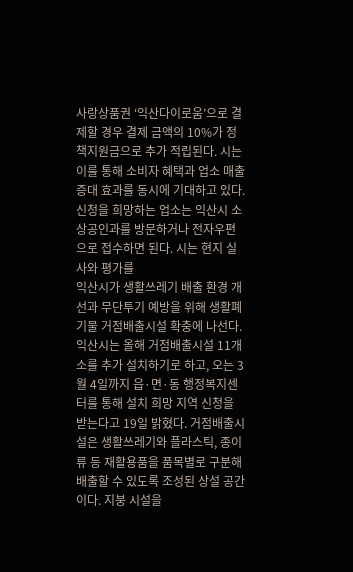사랑상품권 ‘익산다이로움’으로 결제할 경우 결제 금액의 10%가 정책지원금으로 추가 적립된다. 시는 이를 통해 소비자 혜택과 업소 매출 증대 효과를 동시에 기대하고 있다. 신청을 희망하는 업소는 익산시 소상공인과를 방문하거나 전자우편으로 접수하면 된다. 시는 현지 실사와 평가를
익산시가 생활쓰레기 배출 환경 개선과 무단투기 예방을 위해 생활폐기물 거점배출시설 확충에 나선다. 익산시는 올해 거점배출시설 11개소를 추가 설치하기로 하고, 오는 3월 4일까지 읍·면·동 행정복지센터를 통해 설치 희망 지역 신청을 받는다고 19일 밝혔다. 거점배출시설은 생활쓰레기와 플라스틱, 종이류 등 재활용품을 품목별로 구분해 배출할 수 있도록 조성된 상설 공간이다. 지붕 시설을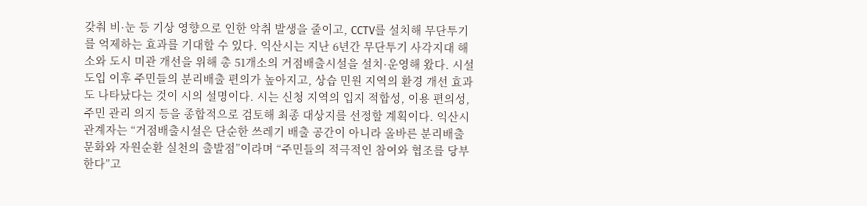갖춰 비·눈 등 기상 영향으로 인한 악취 발생을 줄이고, CCTV를 설치해 무단투기를 억제하는 효과를 기대할 수 있다. 익산시는 지난 6년간 무단투기 사각지대 해소와 도시 미관 개선을 위해 총 51개소의 거점배출시설을 설치·운영해 왔다. 시설 도입 이후 주민들의 분리배출 편의가 높아지고, 상습 민원 지역의 환경 개선 효과도 나타났다는 것이 시의 설명이다. 시는 신청 지역의 입지 적합성, 이용 편의성, 주민 관리 의지 등을 종합적으로 검토해 최종 대상지를 선정할 계획이다. 익산시 관계자는 “거점배출시설은 단순한 쓰레기 배출 공간이 아니라 올바른 분리배출 문화와 자원순환 실천의 출발점”이라며 “주민들의 적극적인 참여와 협조를 당부한다”고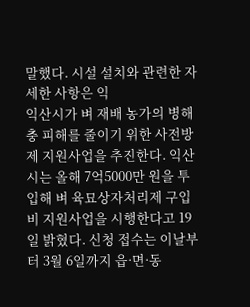말했다. 시설 설치와 관련한 자세한 사항은 익
익산시가 벼 재배 농가의 병해충 피해를 줄이기 위한 사전방제 지원사업을 추진한다. 익산시는 올해 7억5000만 원을 투입해 벼 육묘상자처리제 구입비 지원사업을 시행한다고 19일 밝혔다. 신청 접수는 이날부터 3월 6일까지 읍·면·동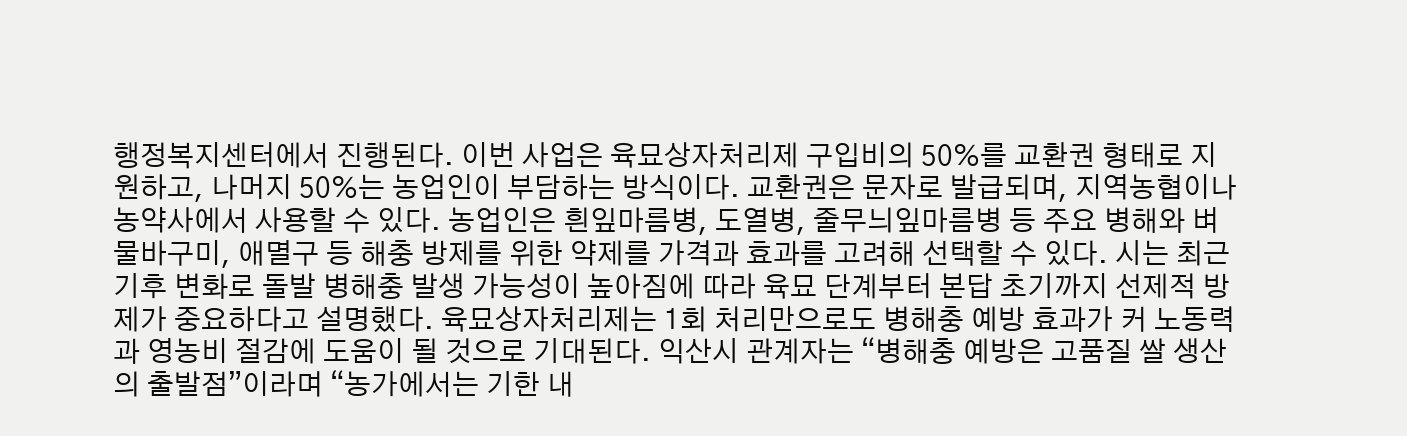행정복지센터에서 진행된다. 이번 사업은 육묘상자처리제 구입비의 50%를 교환권 형태로 지원하고, 나머지 50%는 농업인이 부담하는 방식이다. 교환권은 문자로 발급되며, 지역농협이나 농약사에서 사용할 수 있다. 농업인은 흰잎마름병, 도열병, 줄무늬잎마름병 등 주요 병해와 벼물바구미, 애멸구 등 해충 방제를 위한 약제를 가격과 효과를 고려해 선택할 수 있다. 시는 최근 기후 변화로 돌발 병해충 발생 가능성이 높아짐에 따라 육묘 단계부터 본답 초기까지 선제적 방제가 중요하다고 설명했다. 육묘상자처리제는 1회 처리만으로도 병해충 예방 효과가 커 노동력과 영농비 절감에 도움이 될 것으로 기대된다. 익산시 관계자는 “병해충 예방은 고품질 쌀 생산의 출발점”이라며 “농가에서는 기한 내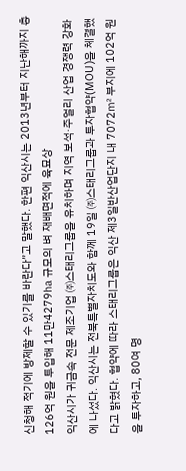신청해 적기에 방제할 수 있기를 바란다”고 말했다. 한편 익산시는 2013년부터 지난해까지 총 126억 원을 투입해 11만4279㏊ 규모의 벼 재배면적에 육묘상
익산시가 귀금속 전문 제조기업 ㈜스태리그룹을 유치하며 지역 보석·주얼리 산업 경쟁력 강화에 나섰다. 익산시는 전북특별자치도와 함께 19일 ㈜스태리그룹과 투자협약(MOU)을 체결했다고 밝혔다. 협약에 따라 스태리그룹은 익산 제3일반산업단지 내 7072㎡ 부지에 102억 원을 투자하고, 80여 명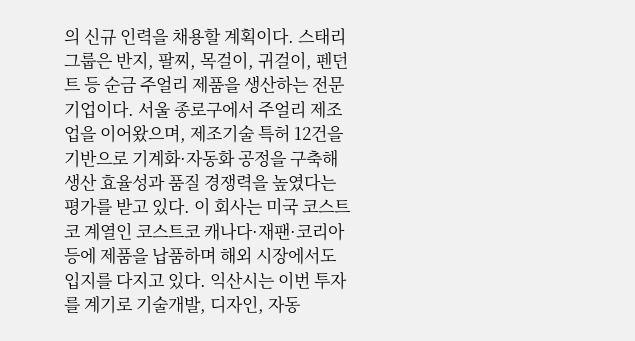의 신규 인력을 채용할 계획이다. 스태리그룹은 반지, 팔찌, 목걸이, 귀걸이, 펜던트 등 순금 주얼리 제품을 생산하는 전문 기업이다. 서울 종로구에서 주얼리 제조업을 이어왔으며, 제조기술 특허 12건을 기반으로 기계화·자동화 공정을 구축해 생산 효율성과 품질 경쟁력을 높였다는 평가를 받고 있다. 이 회사는 미국 코스트코 계열인 코스트코 캐나다·재팬·코리아 등에 제품을 납품하며 해외 시장에서도 입지를 다지고 있다. 익산시는 이번 투자를 계기로 기술개발, 디자인, 자동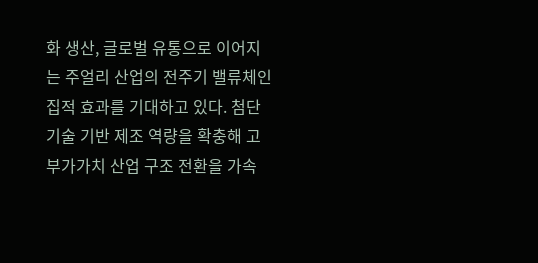화 생산, 글로벌 유통으로 이어지는 주얼리 산업의 전주기 밸류체인 집적 효과를 기대하고 있다. 첨단 기술 기반 제조 역량을 확충해 고부가가치 산업 구조 전환을 가속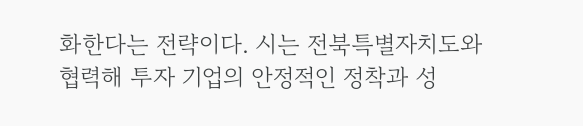화한다는 전략이다. 시는 전북특별자치도와 협력해 투자 기업의 안정적인 정착과 성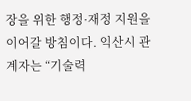장을 위한 행정·재정 지원을 이어갈 방침이다. 익산시 관계자는 “기술력